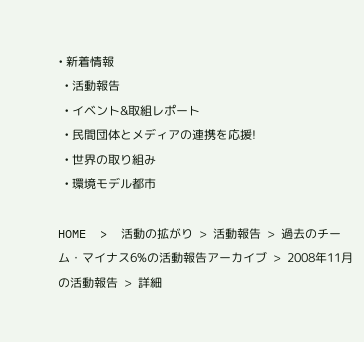• 新着情報
  • 活動報告
  • イベント&取組レポート
  • 民間団体とメディアの連携を応援!
  • 世界の取り組み
  • 環境モデル都市

HOME  >  活動の拡がり  >  活動報告  >  過去のチーム・マイナス6%の活動報告アーカイブ  >  2008年11月の活動報告  >  詳細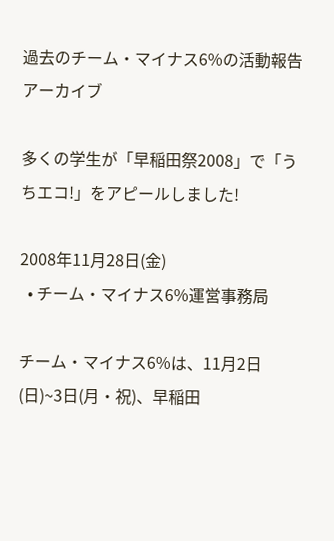過去のチーム・マイナス6%の活動報告アーカイブ

多くの学生が「早稲田祭2008」で「うちエコ!」をアピールしました!

2008年11月28日(金)
  • チーム・マイナス6%運営事務局

チーム・マイナス6%は、11月2日(日)~3日(月・祝)、早稲田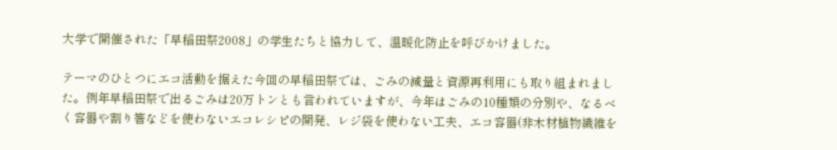大学で開催された「早稲田祭2008」の学生たちと協力して、温暖化防止を呼びかけました。

テーマのひとつにエコ活動を据えた今回の早稲田祭では、ごみの減量と資源再利用にも取り組まれました。例年早稲田祭で出るごみは20万トンとも言われていますが、今年はごみの10種類の分別や、なるべく容器や割り箸などを使わないエコレシピの開発、レジ袋を使わない工夫、エコ容器(非木材植物繊維を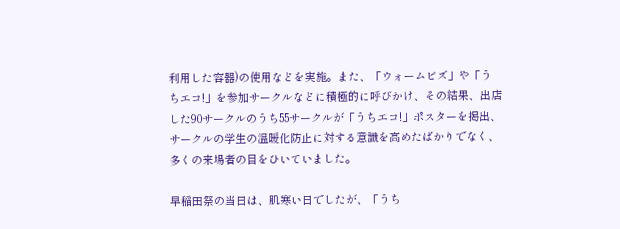利用した容器)の使用などを実施。また、「ウォームビズ」や「うちエコ!」を参加サークルなどに積極的に呼びかけ、その結果、出店した90サークルのうち55サークルが「うちエコ!」ポスターを掲出、サークルの学生の温暖化防止に対する意識を高めたばかりでなく、多くの来場者の目をひいていました。

早稲田祭の当日は、肌寒い日でしたが、「うち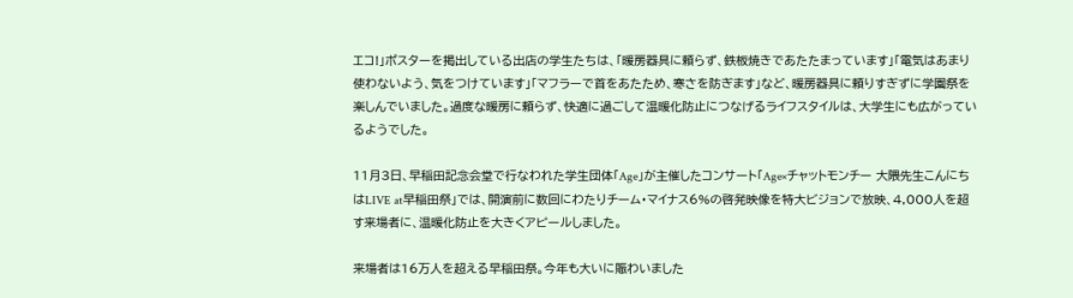エコ!」ポスターを掲出している出店の学生たちは、「暖房器具に頼らず、鉄板焼きであたたまっています」「電気はあまり使わないよう、気をつけています」「マフラーで首をあたため、寒さを防ぎます」など、暖房器具に頼りすぎずに学園祭を楽しんでいました。過度な暖房に頼らず、快適に過ごして温暖化防止につなげるライフスタイルは、大学生にも広がっているようでした。

11月3日、早稲田記念会堂で行なわれた学生団体「Age」が主催したコンサート「Age×チャットモンチー 大隈先生こんにちはLIVE at早稲田祭」では、開演前に数回にわたりチーム・マイナス6%の啓発映像を特大ビジョンで放映、4,000人を超す来場者に、温暖化防止を大きくアピールしました。

来場者は16万人を超える早稲田祭。今年も大いに賑わいました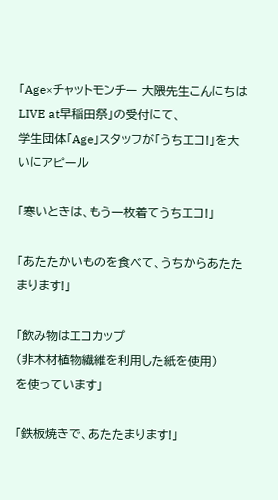「Age×チャットモンチー 大隈先生こんにちはLIVE at早稲田祭」の受付にて、
学生団体「Age」スタッフが「うちエコ!」を大いにアピール

「寒いときは、もう一枚着てうちエコ!」

「あたたかいものを食べて、うちからあたたまります!」

「飲み物はエコカップ
(非木材植物繊維を利用した紙を使用)
を使っています」

「鉄板焼きで、あたたまります!」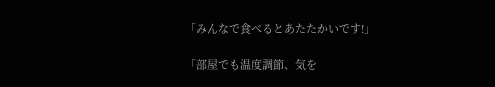「みんなで食べるとあたたかいです!」

「部屋でも温度調節、気を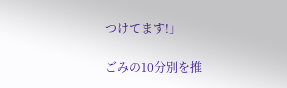つけてます!」

ごみの10分別を推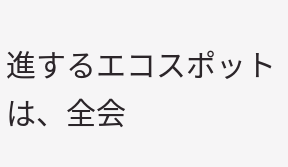進するエコスポットは、全会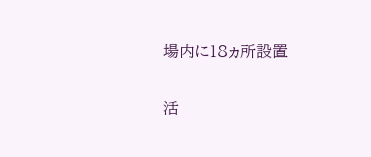場内に18ヵ所設置

活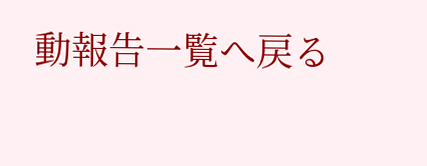動報告一覧へ戻る